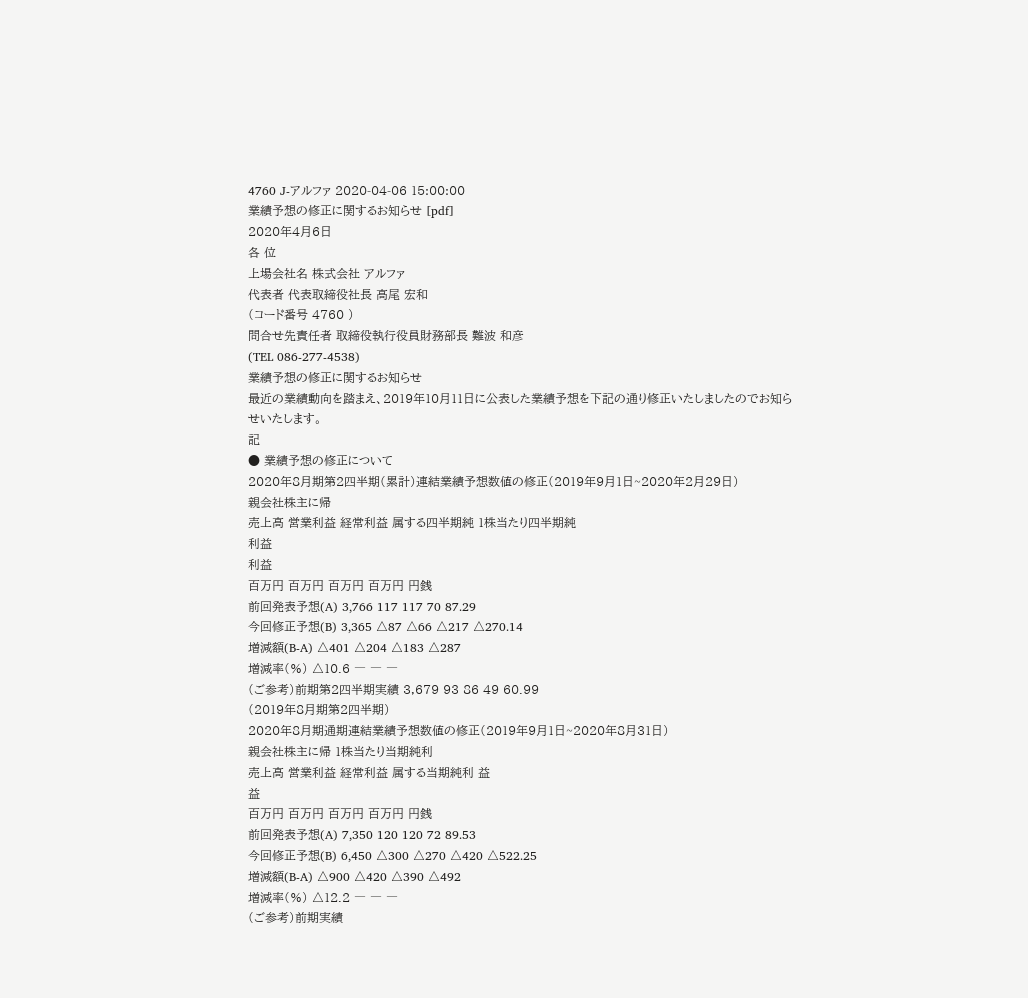4760 J-アルファ 2020-04-06 15:00:00
業績予想の修正に関するお知らせ [pdf]
2020年4月6日
各 位
上場会社名 株式会社 アルファ
代表者 代表取締役社長 高尾 宏和
(コード番号 4760 )
問合せ先責任者 取締役執行役員財務部長 難波 和彦
(TEL 086-277-4538)
業績予想の修正に関するお知らせ
最近の業績動向を踏まえ、2019年10月11日に公表した業績予想を下記の通り修正いたしましたのでお知ら
せいたします。
記
● 業績予想の修正について
2020年8月期第2四半期(累計)連結業績予想数値の修正(2019年9月1日~2020年2月29日)
親会社株主に帰
売上高 営業利益 経常利益 属する四半期純 1株当たり四半期純
利益
利益
百万円 百万円 百万円 百万円 円銭
前回発表予想(A) 3,766 117 117 70 87.29
今回修正予想(B) 3,365 △87 △66 △217 △270.14
増減額(B-A) △401 △204 △183 △287
増減率(%) △10.6 ― ― ―
(ご参考)前期第2四半期実績 3,679 93 86 49 60.99
(2019年8月期第2四半期)
2020年8月期通期連結業績予想数値の修正(2019年9月1日~2020年8月31日)
親会社株主に帰 1株当たり当期純利
売上高 営業利益 経常利益 属する当期純利 益
益
百万円 百万円 百万円 百万円 円銭
前回発表予想(A) 7,350 120 120 72 89.53
今回修正予想(B) 6,450 △300 △270 △420 △522.25
増減額(B-A) △900 △420 △390 △492
増減率(%) △12.2 ― ― ―
(ご参考)前期実績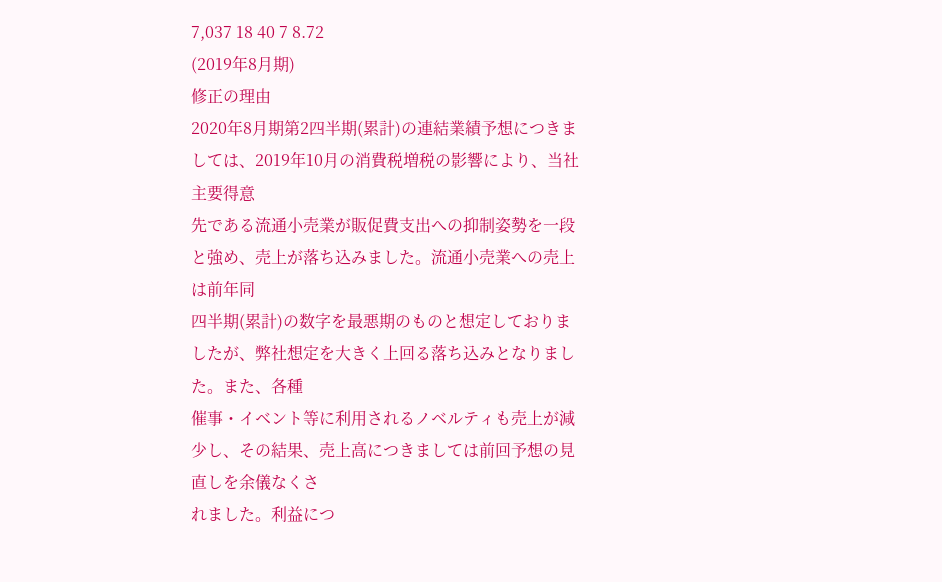7,037 18 40 7 8.72
(2019年8月期)
修正の理由
2020年8月期第2四半期(累計)の連結業績予想につきましては、2019年10月の消費税増税の影響により、当社主要得意
先である流通小売業が販促費支出への抑制姿勢を一段と強め、売上が落ち込みました。流通小売業への売上は前年同
四半期(累計)の数字を最悪期のものと想定しておりましたが、弊社想定を大きく上回る落ち込みとなりました。また、各種
催事・イベント等に利用されるノベルティも売上が減少し、その結果、売上高につきましては前回予想の見直しを余儀なくさ
れました。利益につ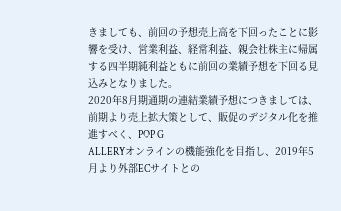きましても、前回の予想売上高を下回ったことに影響を受け、営業利益、経常利益、親会社株主に帰属
する四半期純利益ともに前回の業績予想を下回る見込みとなりました。
2020年8月期通期の連結業績予想につきましては、前期より売上拡大策として、販促のデジタル化を推進すべく、POP G
ALLERYオンラインの機能強化を目指し、2019年5月より外部ECサイトとの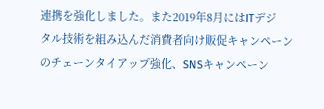連携を強化しました。また2019年8月にはITデジ
タル技術を組み込んだ消費者向け販促キャンペーンのチェーンタイアップ強化、SNSキャンペーン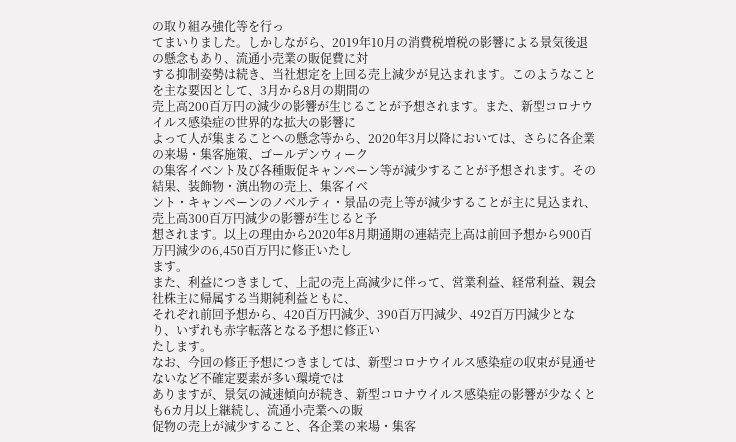の取り組み強化等を行っ
てまいりました。しかしながら、2019年10月の消費税増税の影響による景気後退の懸念もあり、流通小売業の販促費に対
する抑制姿勢は続き、当社想定を上回る売上減少が見込まれます。このようなことを主な要因として、3月から8月の期間の
売上高200百万円の減少の影響が生じることが予想されます。また、新型コロナウイルス感染症の世界的な拡大の影響に
よって人が集まることへの懸念等から、2020年3月以降においては、さらに各企業の来場・集客施策、ゴールデンウィーク
の集客イベント及び各種販促キャンペーン等が減少することが予想されます。その結果、装飾物・演出物の売上、集客イベ
ント・キャンペーンのノベルティ・景品の売上等が減少することが主に見込まれ、売上高300百万円減少の影響が生じると予
想されます。以上の理由から2020年8月期通期の連結売上高は前回予想から900百万円減少の6,450百万円に修正いたし
ます。
また、利益につきまして、上記の売上高減少に伴って、営業利益、経常利益、親会社株主に帰属する当期純利益ともに、
それぞれ前回予想から、420百万円減少、390百万円減少、492百万円減少となり、いずれも赤字転落となる予想に修正い
たします。
なお、今回の修正予想につきましては、新型コロナウイルス感染症の収束が見通せないなど不確定要素が多い環境では
ありますが、景気の減速傾向が続き、新型コロナウイルス感染症の影響が少なくとも6カ月以上継続し、流通小売業への販
促物の売上が減少すること、各企業の来場・集客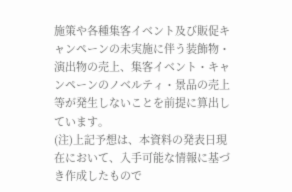施策や各種集客イベント及び販促キャンペーンの未実施に伴う装飾物・
演出物の売上、集客イベント・キャンペーンのノベルティ・景品の売上等が発生しないことを前提に算出しています。
(注)上記予想は、本資料の発表日現在において、入手可能な情報に基づき作成したもので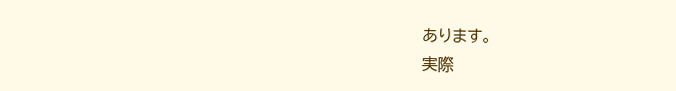あります。
実際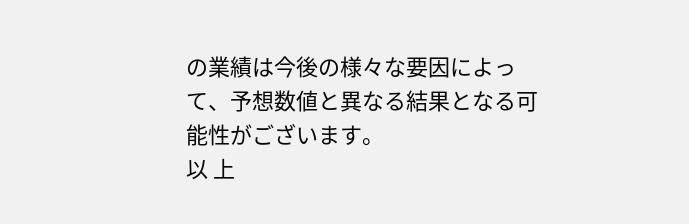の業績は今後の様々な要因によって、予想数値と異なる結果となる可能性がございます。
以 上